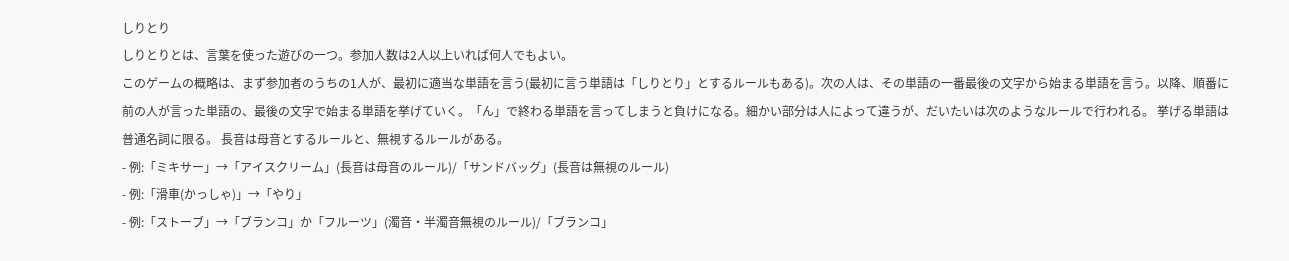しりとり
しりとりとは、言葉を使った遊びの一つ。参加人数は2人以上いれば何人でもよい。
このゲームの概略は、まず参加者のうちの1人が、最初に適当な単語を言う(最初に言う単語は「しりとり」とするルールもある)。次の人は、その単語の一番最後の文字から始まる単語を言う。以降、順番に前の人が言った単語の、最後の文字で始まる単語を挙げていく。「ん」で終わる単語を言ってしまうと負けになる。細かい部分は人によって違うが、だいたいは次のようなルールで行われる。 挙げる単語は普通名詞に限る。 長音は母音とするルールと、無視するルールがある。
- 例:「ミキサー」→「アイスクリーム」(長音は母音のルール)/「サンドバッグ」(長音は無視のルール)
- 例:「滑車(かっしゃ)」→「やり」
- 例:「ストーブ」→「ブランコ」か「フルーツ」(濁音・半濁音無視のルール)/「ブランコ」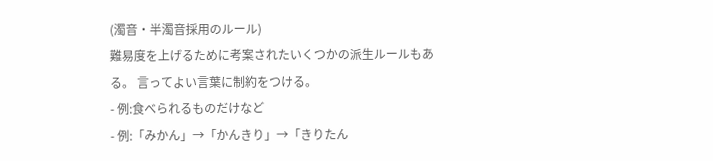(濁音・半濁音採用のルール)
難易度を上げるために考案されたいくつかの派生ルールもある。 言ってよい言葉に制約をつける。
- 例:食べられるものだけなど
- 例:「みかん」→「かんきり」→「きりたん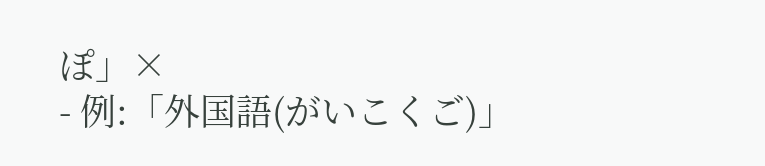ぽ」×
- 例:「外国語(がいこくご)」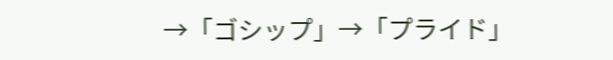→「ゴシップ」→「プライド」